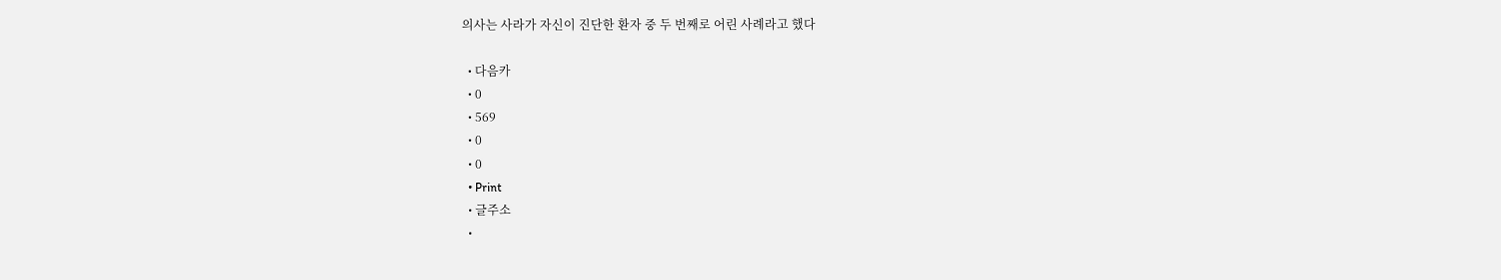의사는 사라가 자신이 진단한 환자 중 두 번째로 어린 사례라고 했다

  • 다음카
  • 0
  • 569
  • 0
  • 0
  • Print
  • 글주소
  •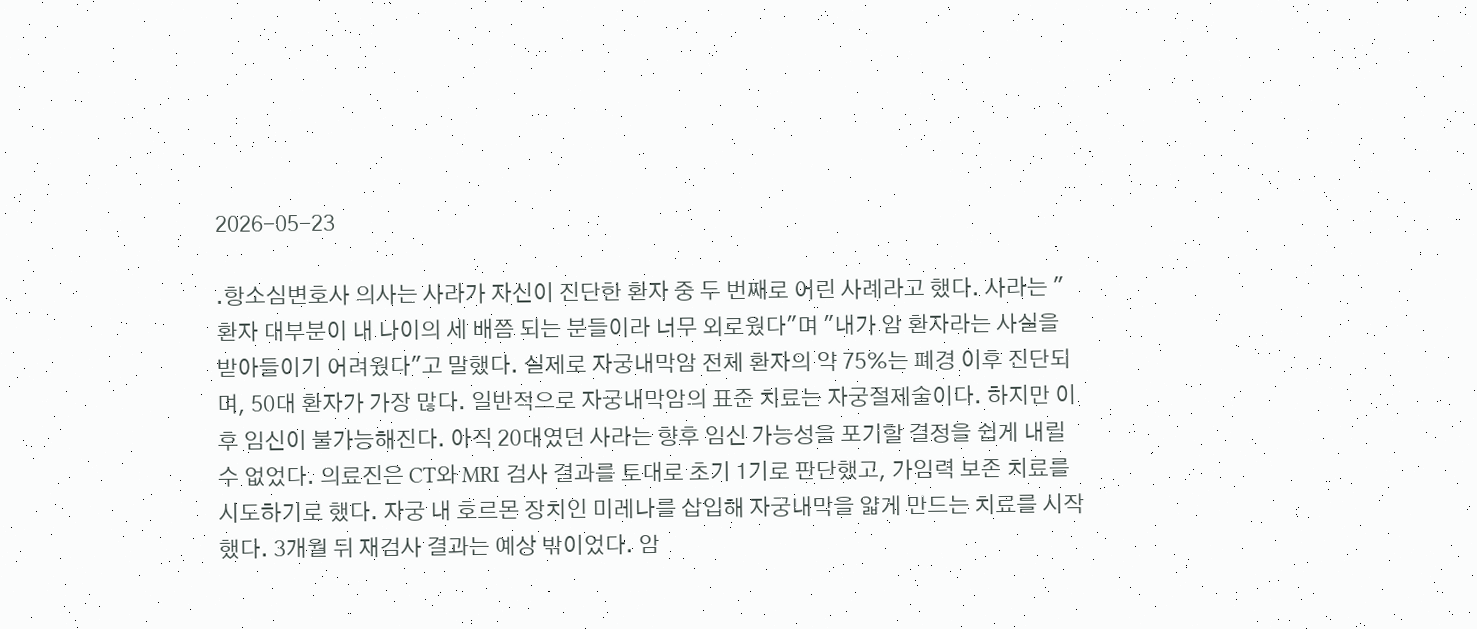2026-05-23

.항소심변호사 의사는 사라가 자신이 진단한 환자 중 두 번째로 어린 사례라고 했다. 사라는 "환자 대부분이 내 나이의 세 배쯤 되는 분들이라 너무 외로웠다"며 "내가 암 환자라는 사실을 받아들이기 어려웠다"고 말했다. 실제로 자궁내막암 전체 환자의 약 75%는 폐경 이후 진단되며, 50대 환자가 가장 많다. 일반적으로 자궁내막암의 표준 치료는 자궁절제술이다. 하지만 이후 임신이 불가능해진다. 아직 20대였던 사라는 향후 임신 가능성을 포기할 결정을 쉽게 내릴 수 없었다. 의료진은 CT와 MRI 검사 결과를 토대로 초기 1기로 판단했고, 가임력 보존 치료를 시도하기로 했다. 자궁 내 호르몬 장치인 미레나를 삽입해 자궁내막을 얇게 만드는 치료를 시작했다. 3개월 뒤 재검사 결과는 예상 밖이었다. 암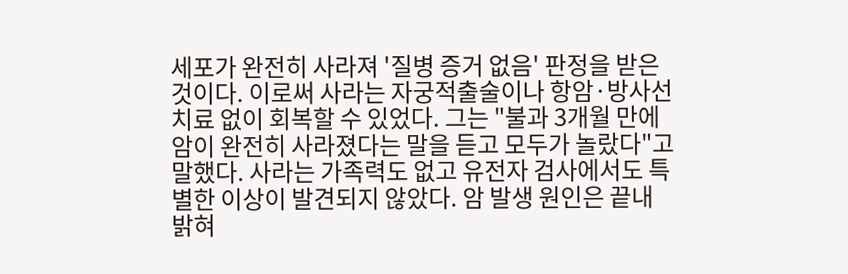세포가 완전히 사라져 '질병 증거 없음' 판정을 받은 것이다. 이로써 사라는 자궁적출술이나 항암·방사선 치료 없이 회복할 수 있었다. 그는 "불과 3개월 만에 암이 완전히 사라졌다는 말을 듣고 모두가 놀랐다"고 말했다. 사라는 가족력도 없고 유전자 검사에서도 특별한 이상이 발견되지 않았다. 암 발생 원인은 끝내 밝혀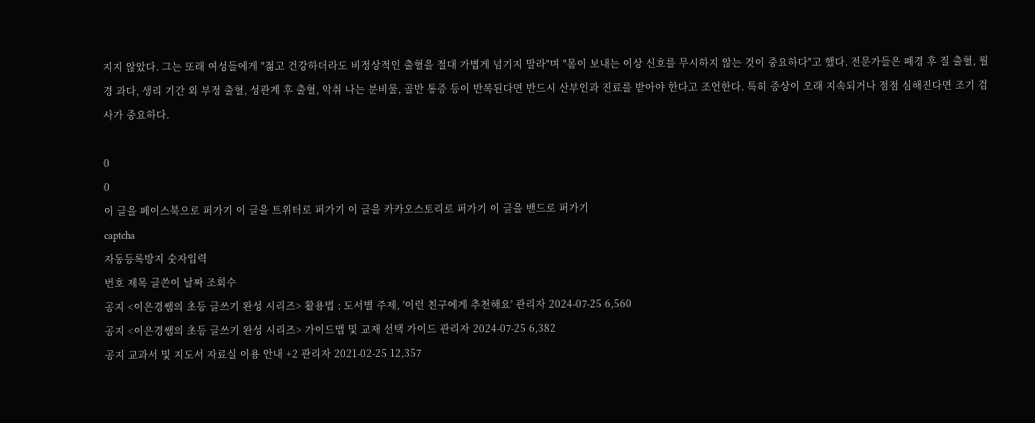지지 않았다. 그는 또래 여성들에게 "젊고 건강하더라도 비정상적인 출혈을 절대 가볍게 넘기지 말라"며 "몸이 보내는 이상 신호를 무시하지 않는 것이 중요하다"고 했다. 전문가들은 폐경 후 질 출혈, 월경 과다, 생리 기간 외 부정 출혈, 성관계 후 출혈, 악취 나는 분비물, 골반 통증 등이 반복된다면 반드시 산부인과 진료를 받아야 한다고 조언한다. 특히 증상이 오래 지속되거나 점점 심해진다면 조기 검사가 중요하다.

0
0
이 글을 페이스북으로 퍼가기 이 글을 트위터로 퍼가기 이 글을 카카오스토리로 퍼가기 이 글을 밴드로 퍼가기
captcha
자동등록방지 숫자입력
번호 제목 글쓴이 날짜 조회수
공지 <이은경쌤의 초등 글쓰기 완성 시리즈> 활용법 : 도서별 주제, '이런 친구에게 추천해요' 관리자 2024-07-25 6,560
공지 <이은경쌤의 초등 글쓰기 완성 시리즈> 가이드맵 및 교재 선택 가이드 관리자 2024-07-25 6,382
공지 교과서 및 지도서 자료실 이용 안내 +2 관리자 2021-02-25 12,357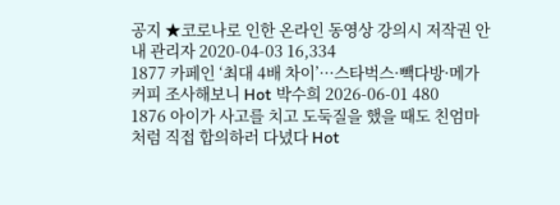공지 ★코로나로 인한 온라인 동영상 강의시 저작권 안내 관리자 2020-04-03 16,334
1877 카페인 ‘최대 4배 차이’···스타벅스·빽다방·메가커피 조사해보니 Hot 박수희 2026-06-01 480
1876 아이가 사고를 치고 도둑질을 했을 때도 친엄마처럼 직접 합의하러 다녔다 Hot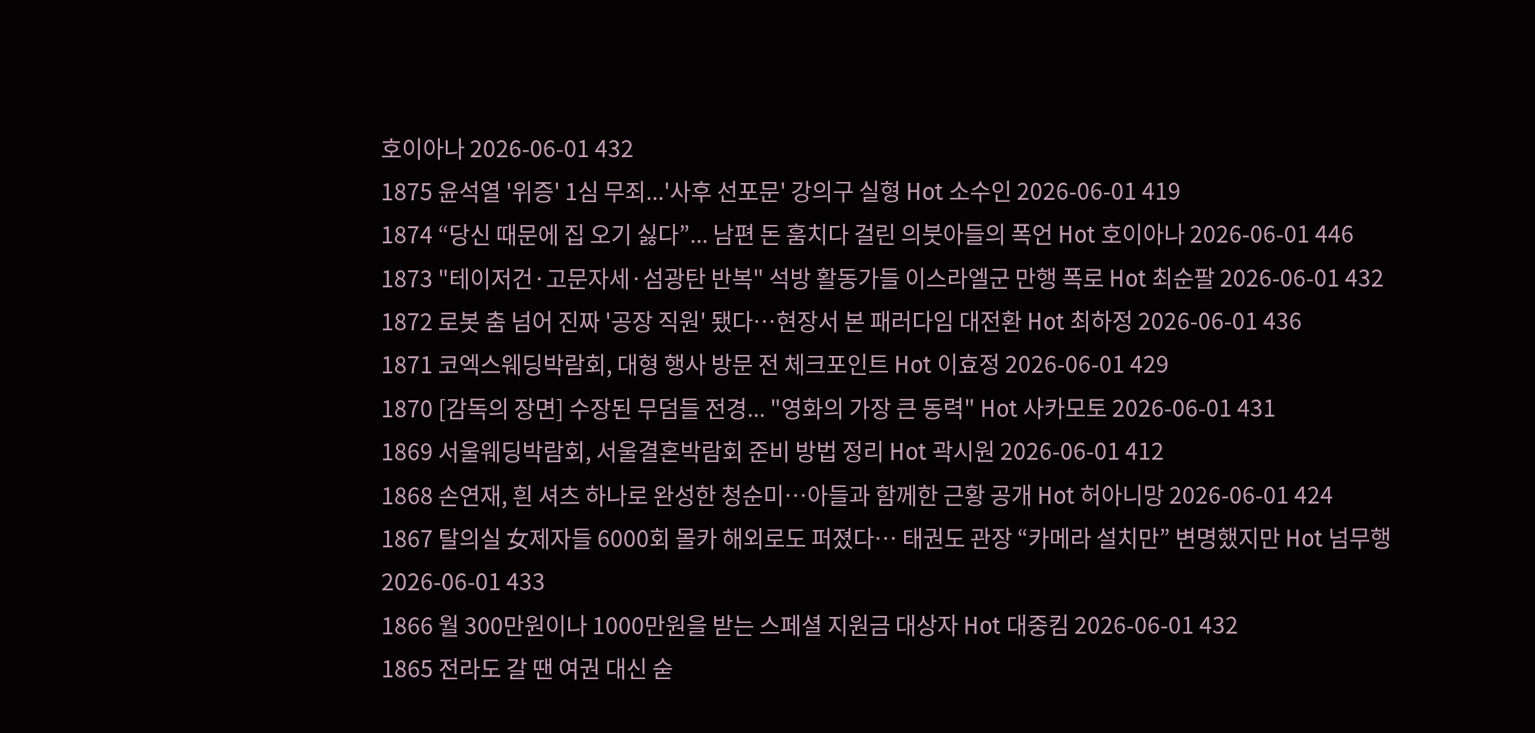호이아나 2026-06-01 432
1875 윤석열 '위증' 1심 무죄...'사후 선포문' 강의구 실형 Hot 소수인 2026-06-01 419
1874 “당신 때문에 집 오기 싫다”... 남편 돈 훔치다 걸린 의붓아들의 폭언 Hot 호이아나 2026-06-01 446
1873 "테이저건·고문자세·섬광탄 반복" 석방 활동가들 이스라엘군 만행 폭로 Hot 최순팔 2026-06-01 432
1872 로봇 춤 넘어 진짜 '공장 직원' 됐다…현장서 본 패러다임 대전환 Hot 최하정 2026-06-01 436
1871 코엑스웨딩박람회, 대형 행사 방문 전 체크포인트 Hot 이효정 2026-06-01 429
1870 [감독의 장면] 수장된 무덤들 전경... "영화의 가장 큰 동력" Hot 사카모토 2026-06-01 431
1869 서울웨딩박람회, 서울결혼박람회 준비 방법 정리 Hot 곽시원 2026-06-01 412
1868 손연재, 흰 셔츠 하나로 완성한 청순미…아들과 함께한 근황 공개 Hot 허아니망 2026-06-01 424
1867 탈의실 女제자들 6000회 몰카 해외로도 퍼졌다… 태권도 관장 “카메라 설치만” 변명했지만 Hot 넘무행 2026-06-01 433
1866 월 300만원이나 1000만원을 받는 스페셜 지원금 대상자 Hot 대중킴 2026-06-01 432
1865 전라도 갈 땐 여권 대신 숟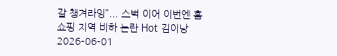갈 챙겨라잉”... 스벅 이어 이번엔 홈쇼핑 지역 비하 논란 Hot 김이낭 2026-06-01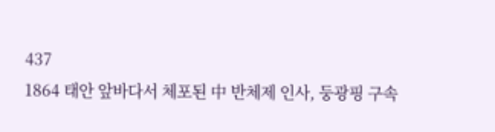437
1864 태안 앞바다서 체포된 中 반체제 인사, 둥광핑 구속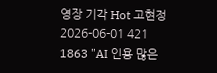영장 기각 Hot 고현정 2026-06-01 421
1863 "AI 인용 많은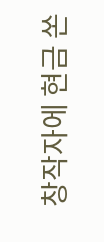창작자에 현금 쏜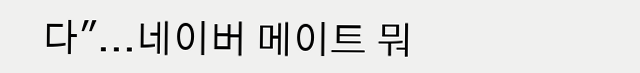다"...네이버 메이트 뭐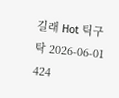길래 Hot 틱구탁 2026-06-01 424